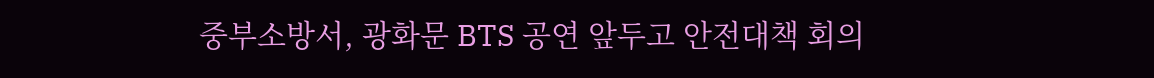중부소방서, 광화문 BTS 공연 앞두고 안전대책 회의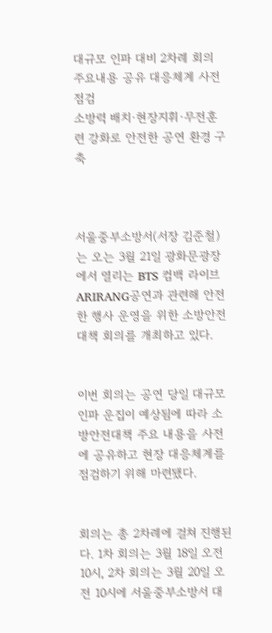대규모 인파 대비 2차례 회의 주요내용 공유 대응체계 사전 점검
소방력 배치·현장지휘·무전훈련 강화로 안전한 공연 환경 구축



서울중부소방서(서장 김준철)는 오는 3월 21일 광화문광장에서 열리는 BTS 컴백 라이브 ARIRANG공연과 관련해 안전한 행사 운영을 위한 소방안전대책 회의를 개최하고 있다.


이번 회의는 공연 당일 대규모 인파 운집이 예상됨에 따라 소방안전대책 주요 내용을 사전에 공유하고 현장 대응체계를 점검하기 위해 마련됐다.


회의는 총 2차례에 걸쳐 진행된다. 1차 회의는 3월 18일 오전 10시, 2차 회의는 3월 20일 오전 10시에 서울중부소방서 대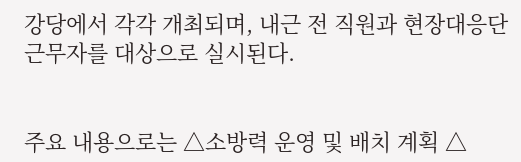강당에서 각각 개최되며, 내근 전 직원과 현장대응단 근무자를 대상으로 실시된다.


주요 내용으로는 △소방력 운영 및 배치 계획 △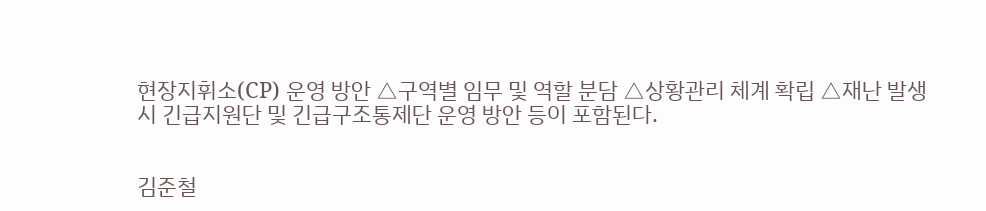현장지휘소(CP) 운영 방안 △구역별 임무 및 역할 분담 △상황관리 체계 확립 △재난 발생 시 긴급지원단 및 긴급구조통제단 운영 방안 등이 포함된다.


김준철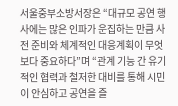서울중부소방서장은 “대규모 공연 행사에는 많은 인파가 운집하는 만큼 사전 준비와 체계적인 대응계획이 무엇보다 중요하다”며 “관계 기능 간 유기적인 협력과 철저한 대비를 통해 시민이 안심하고 공연을 즐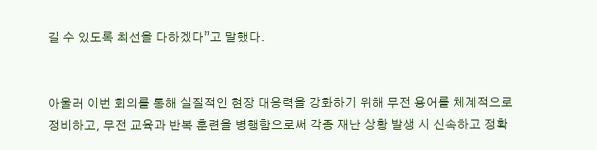길 수 있도록 최선을 다하겠다”고 말했다.


아울러 이번 회의를 통해 실질적인 현장 대응력을 강화하기 위해 무전 용어를 체계적으로 정비하고, 무전 교육과 반복 훈련을 병행함으로써 각종 재난 상황 발생 시 신속하고 정확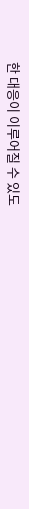한 대응이 이루어질 수 있도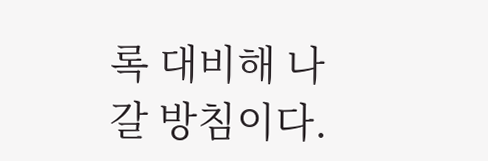록 대비해 나갈 방침이다.